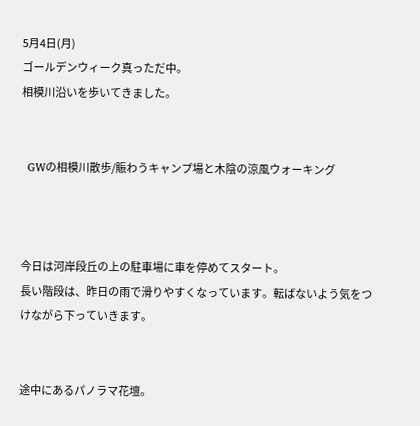5月4日(月)
ゴールデンウィーク真っただ中。
相模川沿いを歩いてきました。


  GWの相模川散歩/賑わうキャンプ場と木陰の涼風ウォーキング



今日は河岸段丘の上の駐車場に車を停めてスタート。
長い階段は、昨日の雨で滑りやすくなっています。転ばないよう気をつけながら下っていきます。


途中にあるパノラマ花壇。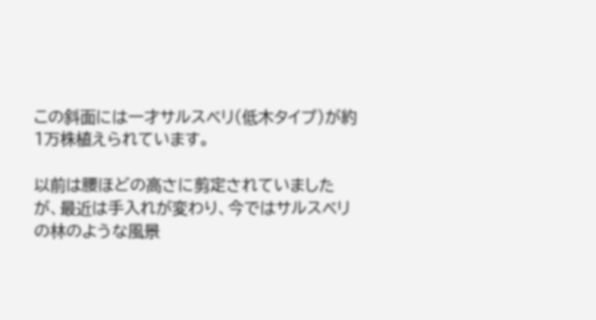この斜面には一才サルスベリ(低木タイプ)が約1万株植えられています。

以前は腰ほどの高さに剪定されていましたが、最近は手入れが変わり、今ではサルスベリの林のような風景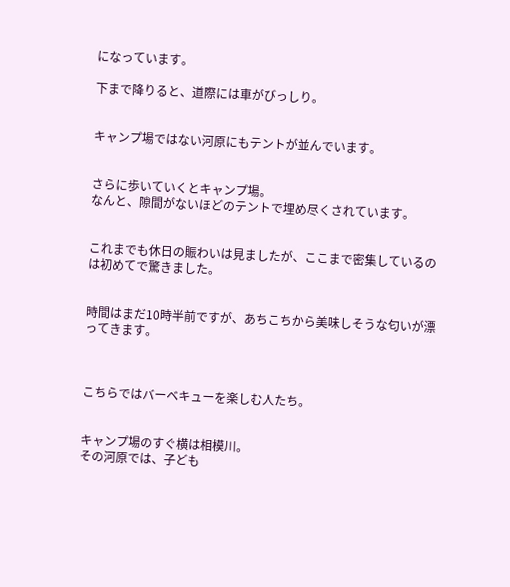になっています。

下まで降りると、道際には車がびっしり。


キャンプ場ではない河原にもテントが並んでいます。


さらに歩いていくとキャンプ場。
なんと、隙間がないほどのテントで埋め尽くされています。


これまでも休日の賑わいは見ましたが、ここまで密集しているのは初めてで驚きました。


時間はまだ10時半前ですが、あちこちから美味しそうな匂いが漂ってきます。



こちらではバーベキューを楽しむ人たち。


キャンプ場のすぐ横は相模川。
その河原では、子ども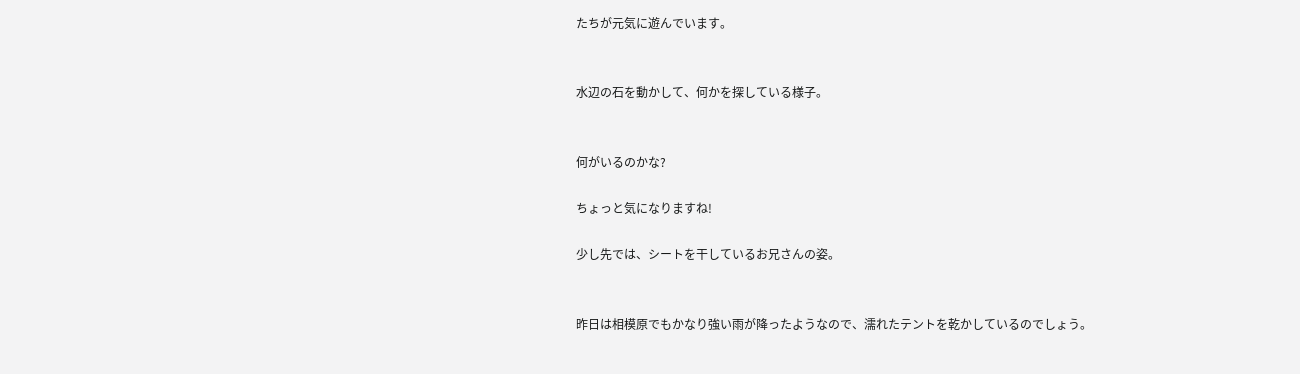たちが元気に遊んでいます。


水辺の石を動かして、何かを探している様子。


何がいるのかな?

ちょっと気になりますね!

少し先では、シートを干しているお兄さんの姿。


昨日は相模原でもかなり強い雨が降ったようなので、濡れたテントを乾かしているのでしょう。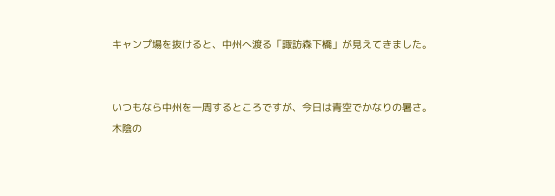キャンプ場を抜けると、中州へ渡る「諏訪森下橋」が見えてきました。


いつもなら中州を一周するところですが、今日は青空でかなりの暑さ。
木陰の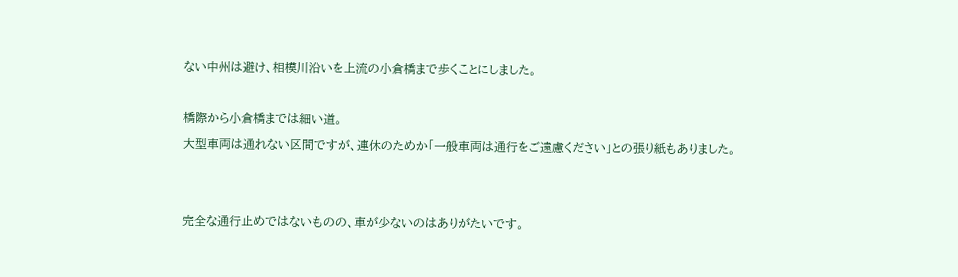ない中州は避け、相模川沿いを上流の小倉橋まで歩くことにしました。

橋際から小倉橋までは細い道。
大型車両は通れない区間ですが、連休のためか「一般車両は通行をご遠慮ください」との張り紙もありました。


完全な通行止めではないものの、車が少ないのはありがたいです。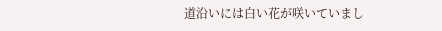道沿いには白い花が咲いていまし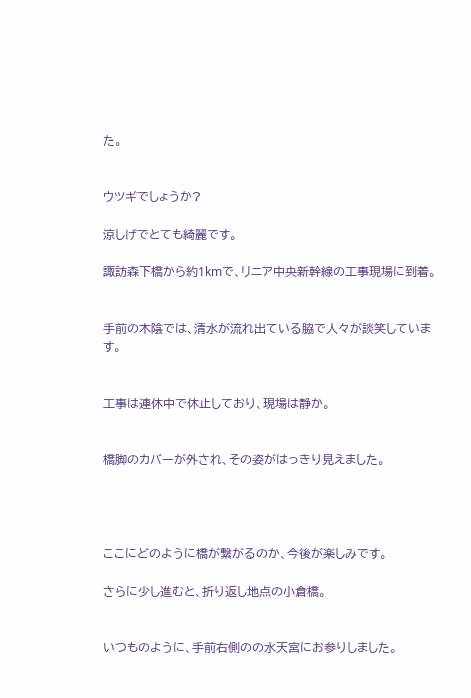た。


ウツギでしょうか?

涼しげでとても綺麗です。

諏訪森下橋から約1kmで、リニア中央新幹線の工事現場に到着。


手前の木陰では、清水が流れ出ている脇で人々が談笑しています。


工事は連休中で休止しており、現場は静か。


橋脚のカバーが外され、その姿がはっきり見えました。




ここにどのように橋が繋がるのか、今後が楽しみです。

さらに少し進むと、折り返し地点の小倉橋。


いつものように、手前右側のの水天宮にお参りしました。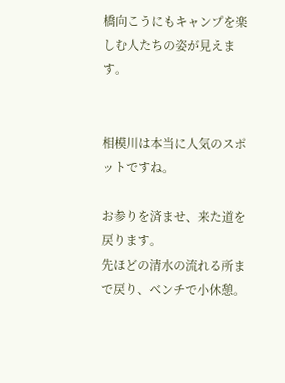橋向こうにもキャンプを楽しむ人たちの姿が見えます。


相模川は本当に人気のスポットですね。

お参りを済ませ、来た道を戻ります。
先ほどの清水の流れる所まで戻り、ベンチで小休憩。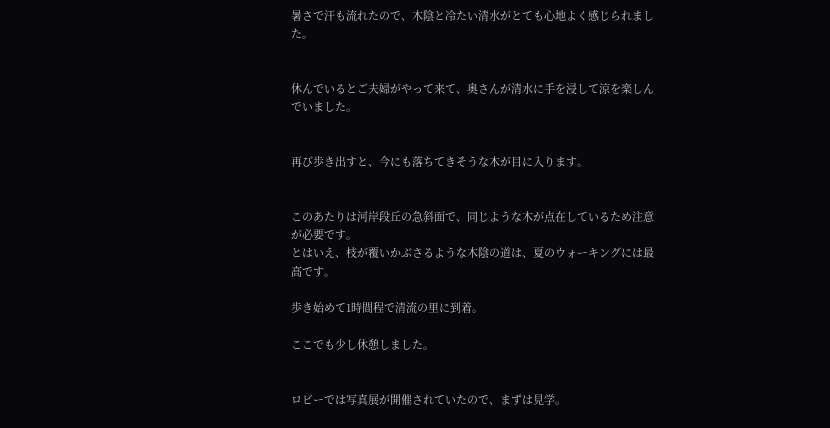暑さで汗も流れたので、木陰と冷たい清水がとても心地よく感じられました。


休んでいるとご夫婦がやって来て、奥さんが清水に手を浸して涼を楽しんでいました。


再び歩き出すと、今にも落ちてきそうな木が目に入ります。


このあたりは河岸段丘の急斜面で、同じような木が点在しているため注意が必要です。
とはいえ、枝が覆いかぶさるような木陰の道は、夏のウォーキングには最高です。

歩き始めて1時間程で清流の里に到着。

ここでも少し休憩しました。


ロビーでは写真展が開催されていたので、まずは見学。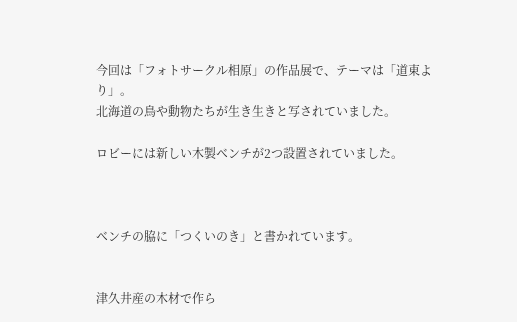今回は「フォトサークル相原」の作品展で、テーマは「道東より」。
北海道の鳥や動物たちが生き生きと写されていました。

ロビーには新しい木製ベンチが2つ設置されていました。



ベンチの脇に「つくいのき」と書かれています。


津久井産の木材で作ら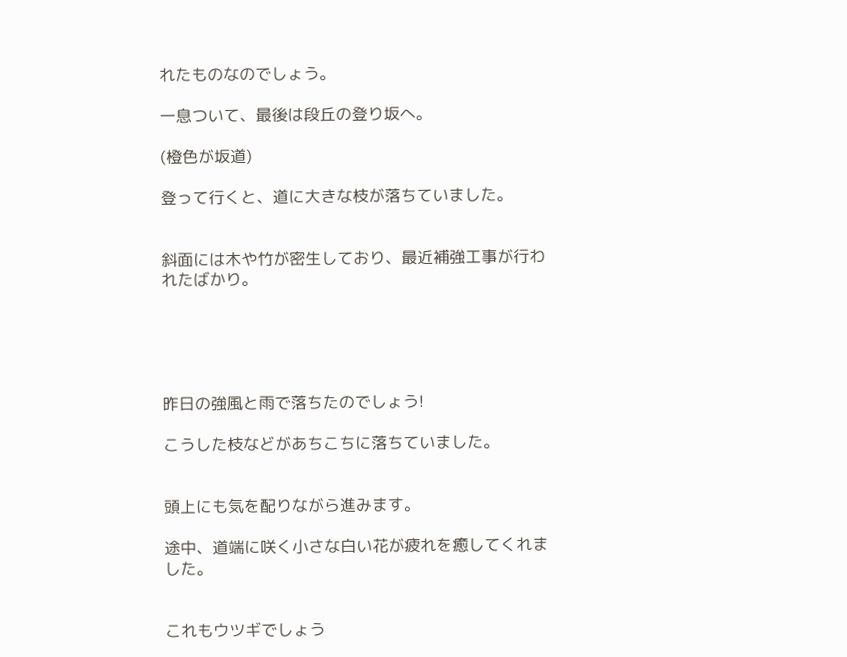れたものなのでしょう。

一息ついて、最後は段丘の登り坂へ。

(橙色が坂道)

登って行くと、道に大きな枝が落ちていました。


斜面には木や竹が密生しており、最近補強工事が行われたばかり。





昨日の強風と雨で落ちたのでしょう!

こうした枝などがあちこちに落ちていました。


頭上にも気を配りながら進みます。

途中、道端に咲く小さな白い花が疲れを癒してくれました。


これもウツギでしょう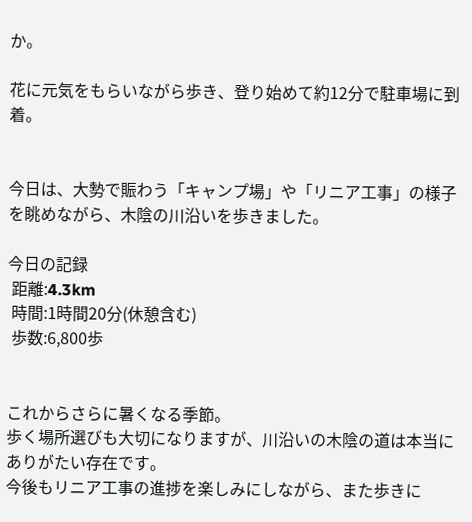か。

花に元気をもらいながら歩き、登り始めて約12分で駐車場に到着。


今日は、大勢で賑わう「キャンプ場」や「リニア工事」の様子を眺めながら、木陰の川沿いを歩きました。

今日の記録
 距離:4.3km
 時間:1時間20分(休憩含む)
 歩数:6,800歩


これからさらに暑くなる季節。
歩く場所選びも大切になりますが、川沿いの木陰の道は本当にありがたい存在です。
今後もリニア工事の進捗を楽しみにしながら、また歩きに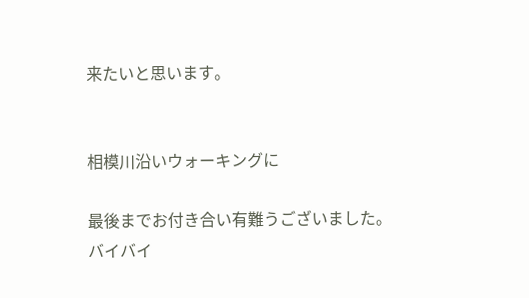来たいと思います。


相模川沿いウォーキングに

最後までお付き合い有難うございました。バイバイ